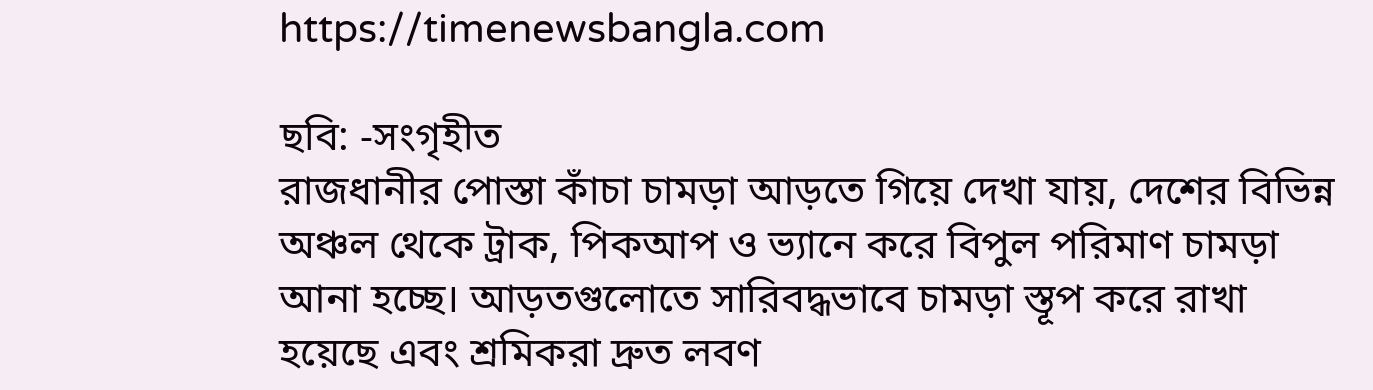https://timenewsbangla.com

ছবি: -সংগৃহীত
রাজধানীর পোস্তা কাঁচা চামড়া আড়তে গিয়ে দেখা যায়, দেশের বিভিন্ন অঞ্চল থেকে ট্রাক, পিকআপ ও ভ্যানে করে বিপুল পরিমাণ চামড়া আনা হচ্ছে। আড়তগুলোতে সারিবদ্ধভাবে চামড়া স্তূপ করে রাখা হয়েছে এবং শ্রমিকরা দ্রুত লবণ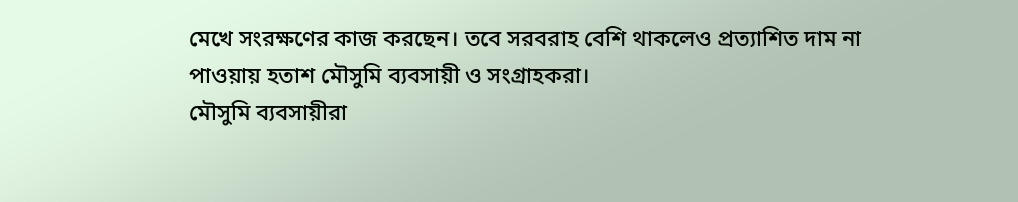মেখে সংরক্ষণের কাজ করছেন। তবে সরবরাহ বেশি থাকলেও প্রত্যাশিত দাম না পাওয়ায় হতাশ মৌসুমি ব্যবসায়ী ও সংগ্রাহকরা।
মৌসুমি ব্যবসায়ীরা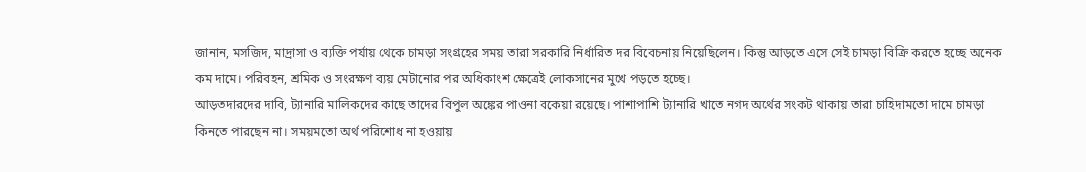জানান, মসজিদ, মাদ্রাসা ও ব্যক্তি পর্যায় থেকে চামড়া সংগ্রহের সময় তারা সরকারি নির্ধারিত দর বিবেচনায় নিয়েছিলেন। কিন্তু আড়তে এসে সেই চামড়া বিক্রি করতে হচ্ছে অনেক কম দামে। পরিবহন, শ্রমিক ও সংরক্ষণ ব্যয় মেটানোর পর অধিকাংশ ক্ষেত্রেই লোকসানের মুখে পড়তে হচ্ছে।
আড়তদারদের দাবি, ট্যানারি মালিকদের কাছে তাদের বিপুল অঙ্কের পাওনা বকেয়া রয়েছে। পাশাপাশি ট্যানারি খাতে নগদ অর্থের সংকট থাকায় তারা চাহিদামতো দামে চামড়া কিনতে পারছেন না। সময়মতো অর্থ পরিশোধ না হওয়ায়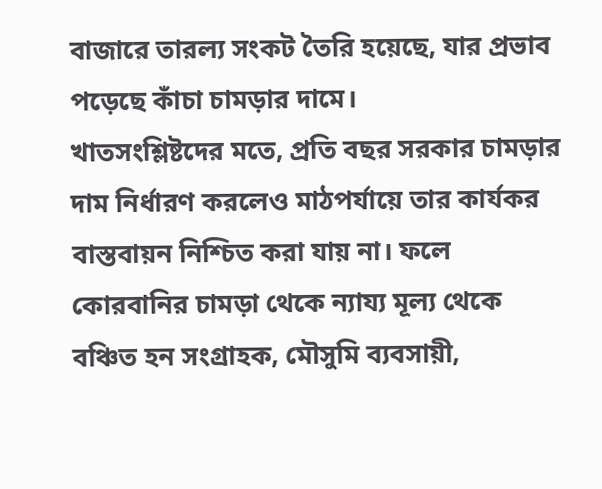বাজারে তারল্য সংকট তৈরি হয়েছে, যার প্রভাব পড়েছে কাঁচা চামড়ার দামে।
খাতসংশ্লিষ্টদের মতে, প্রতি বছর সরকার চামড়ার দাম নির্ধারণ করলেও মাঠপর্যায়ে তার কার্যকর বাস্তবায়ন নিশ্চিত করা যায় না। ফলে কোরবানির চামড়া থেকে ন্যায্য মূল্য থেকে বঞ্চিত হন সংগ্রাহক, মৌসুমি ব্যবসায়ী,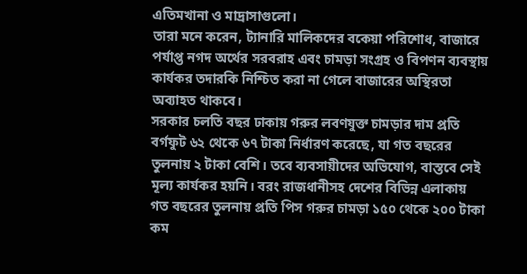এতিমখানা ও মাদ্রাসাগুলো।
তারা মনে করেন, ট্যানারি মালিকদের বকেয়া পরিশোধ, বাজারে পর্যাপ্ত নগদ অর্থের সরবরাহ এবং চামড়া সংগ্রহ ও বিপণন ব্যবস্থায় কার্যকর তদারকি নিশ্চিত করা না গেলে বাজারের অস্থিরতা অব্যাহত থাকবে।
সরকার চলতি বছর ঢাকায় গরুর লবণযুক্ত চামড়ার দাম প্রতি বর্গফুট ৬২ থেকে ৬৭ টাকা নির্ধারণ করেছে, যা গত বছরের তুলনায় ২ টাকা বেশি। তবে ব্যবসায়ীদের অভিযোগ, বাস্তবে সেই মূল্য কার্যকর হয়নি। বরং রাজধানীসহ দেশের বিভিন্ন এলাকায় গত বছরের তুলনায় প্রতি পিস গরুর চামড়া ১৫০ থেকে ২০০ টাকা কম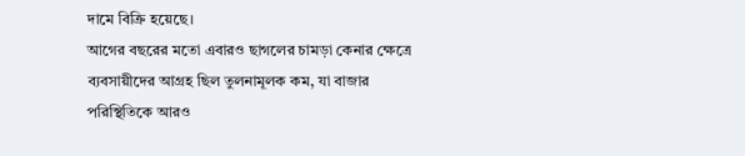দামে বিক্রি হয়েছে।
আগের বছরের মতো এবারও ছাগলের চামড়া কেনার ক্ষেত্রে ব্যবসায়ীদের আগ্রহ ছিল তুলনামূলক কম, যা বাজার পরিস্থিতিকে আরও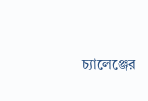চ্যালেঞ্জের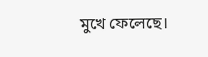মুখে ফেলেছে।